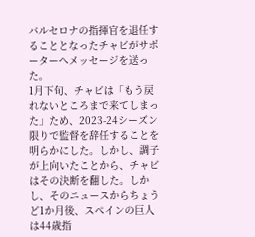バルセロナの指揮官を退任することとなったチャビがサポーターへメッセージを送った。
1月下旬、チャビは「もう戻れないところまで来てしまった」ため、2023-24シーズン限りで監督を辞任することを明らかにした。しかし、調子が上向いたことから、チャビはその決断を翻した。しかし、そのニュースからちょうど1か月後、スペインの巨人は44歳指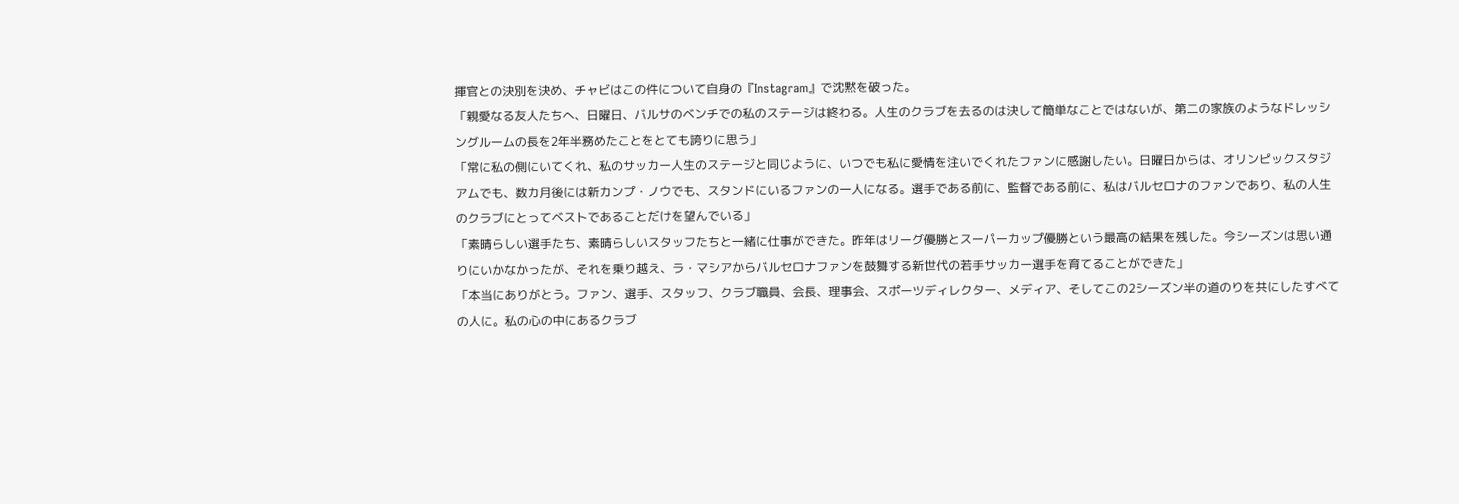揮官との決別を決め、チャビはこの件について自身の『Instagram』で沈黙を破った。
「親愛なる友人たちへ、日曜日、バルサのベンチでの私のステージは終わる。人生のクラブを去るのは決して簡単なことではないが、第二の家族のようなドレッシングルームの長を2年半務めたことをとても誇りに思う」
「常に私の側にいてくれ、私のサッカー人生のステージと同じように、いつでも私に愛情を注いでくれたファンに感謝したい。日曜日からは、オリンピックスタジアムでも、数カ月後には新カンプ・ノウでも、スタンドにいるファンの一人になる。選手である前に、監督である前に、私はバルセロナのファンであり、私の人生のクラブにとってベストであることだけを望んでいる」
「素晴らしい選手たち、素晴らしいスタッフたちと一緒に仕事ができた。昨年はリーグ優勝とスーパーカップ優勝という最高の結果を残した。今シーズンは思い通りにいかなかったが、それを乗り越え、ラ・マシアからバルセロナファンを鼓舞する新世代の若手サッカー選手を育てることができた」
「本当にありがとう。ファン、選手、スタッフ、クラブ職員、会長、理事会、スポーツディレクター、メディア、そしてこの2シーズン半の道のりを共にしたすべての人に。私の心の中にあるクラブ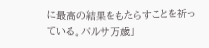に最高の結果をもたらすことを祈っている。バルサ万歳」